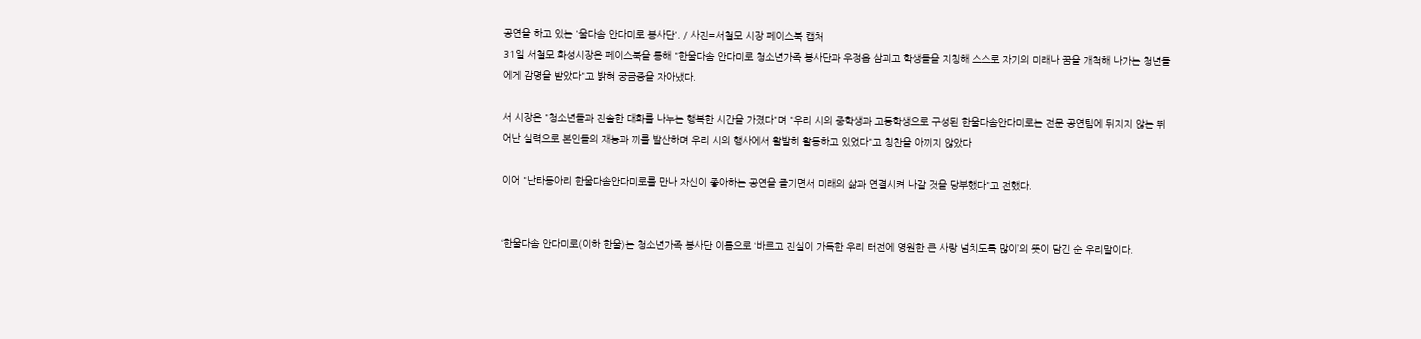공연을 하고 있는 '울다솜 안다미로 봉사단'. / 사진=서철모 시장 페이스북 캡처
31일 서철모 화성시장은 페이스북을 통해 "한울다솜 안다미로 청소년가족 봉사단과 우정읍 삼괴고 학생들을 지칭해 스스로 자기의 미래나 꿈을 개척해 나가는 청년들에게 감명을 받았다"고 밝혀 궁금증을 자아냈다.

서 시장은 "청소년들과 진솔한 대화를 나누는 행복한 시간을 가졌다"며 "우리 시의 중학생과 고등학생으로 구성된 한울다솜안다미로는 전문 공연팀에 뒤지지 않는 뛰어난 실력으로 본인들의 재능과 끼를 발산하며 우리 시의 행사에서 활발히 활동하고 있었다"고 칭찬을 아끼지 않았다

이어 "난타동아리 한울다솜안다미로를 만나 자신이 좋아하는 공연을 즐기면서 미래의 삶과 연결시켜 나갈 것을 당부했다"고 전했다.


‘한울다솜 안다미로(이하 한울)는 청소년가족 봉사단 이름으로 ‘바르고 진실이 가득한 우리 터전에 영원한 큰 사랑 넘치도록 많이’의 뜻이 담긴 순 우리말이다.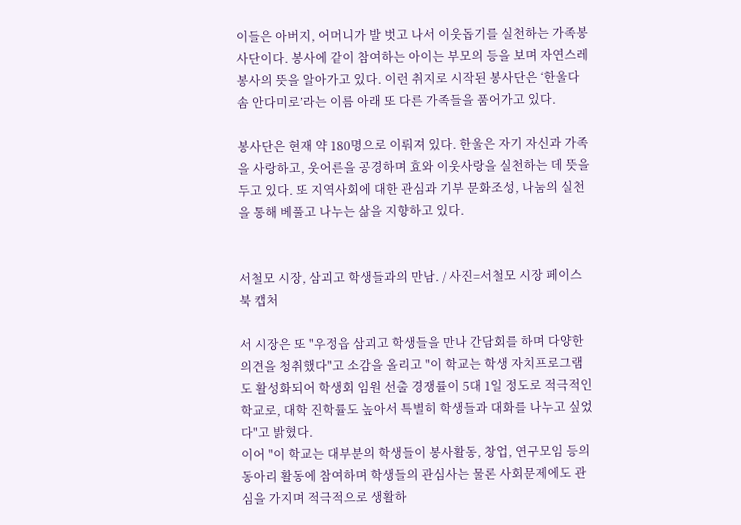이들은 아버지, 어머니가 발 벗고 나서 이웃돕기를 실천하는 가족봉사단이다. 봉사에 같이 참여하는 아이는 부모의 등을 보며 자연스레 봉사의 뜻을 알아가고 있다. 이런 취지로 시작된 봉사단은 ‘한울다솜 안다미로’라는 이름 아래 또 다른 가족들을 품어가고 있다.

봉사단은 현재 약 180명으로 이뤄져 있다. 한울은 자기 자신과 가족을 사랑하고, 웃어른을 공경하며 효와 이웃사랑을 실천하는 데 뜻을 두고 있다. 또 지역사회에 대한 관심과 기부 문화조성, 나눔의 실천을 통해 베풀고 나누는 삶을 지향하고 있다.


서철모 시장, 삼괴고 학생들과의 만남. / 사진=서철모 시장 페이스북 캡처

서 시장은 또 "우정읍 삼괴고 학생들을 만나 간담회를 하며 다양한 의견을 청취했다"고 소감을 올리고 "이 학교는 학생 자치프로그램도 활성화되어 학생회 임원 선출 경쟁률이 5대 1일 정도로 적극적인 학교로, 대학 진학률도 높아서 특별히 학생들과 대화를 나누고 싶었다"고 밝혔다.
이어 "이 학교는 대부분의 학생들이 봉사활동, 창업, 연구모임 등의 동아리 활동에 참여하며 학생들의 관심사는 물론 사회문제에도 관심을 가지며 적극적으로 생활하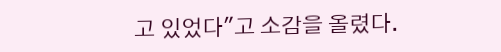고 있었다"고 소감을 올렸다.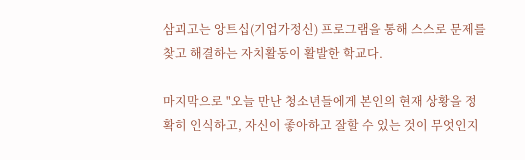삼괴고는 앙트십(기업가정신) 프로그램을 통해 스스로 문제를 찾고 해결하는 자치활동이 활발한 학교다.

마지막으로 "오늘 만난 청소년들에게 본인의 현재 상황을 정확히 인식하고, 자신이 좋아하고 잘할 수 있는 것이 무엇인지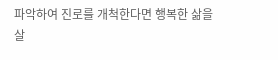파악하여 진로를 개척한다면 행복한 삶을 살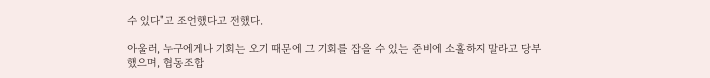수 있다"고 조언했다고 전했다.

아울러, 누구에게나 기회는 오기 때문에 그 기회를 잡을 수 있는 준비에 소홀하지 말라고 당부했으며, 협동조합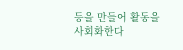등을 만들어 활동을 사회화한다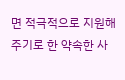면 적극적으로 지원해주기로 한 약속한 사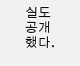실도 공개했다.